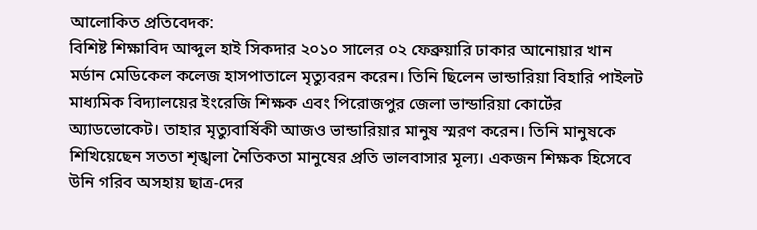আলোকিত প্রতিবেদক:
বিশিষ্ট শিক্ষাবিদ আব্দুল হাই সিকদার ২০১০ সালের ০২ ফেব্রুয়ারি ঢাকার আনোয়ার খান মর্ডান মেডিকেল কলেজ হাসপাতালে মৃত্যুবরন করেন। তিনি ছিলেন ভান্ডারিয়া বিহারি পাইলট মাধ্যমিক বিদ্যালয়ের ইংরেজি শিক্ষক এবং পিরোজপুর জেলা ভান্ডারিয়া কোর্টের অ্যাডভোকেট। তাহার মৃত্যুবার্ষিকী আজও ভান্ডারিয়ার মানুষ স্মরণ করেন। তিনি মানুষকে শিখিয়েছেন সততা শৃঙ্খলা নৈতিকতা মানুষের প্রতি ভালবাসার মূল্য। একজন শিক্ষক হিসেবে উনি গরিব অসহায় ছাত্র-দের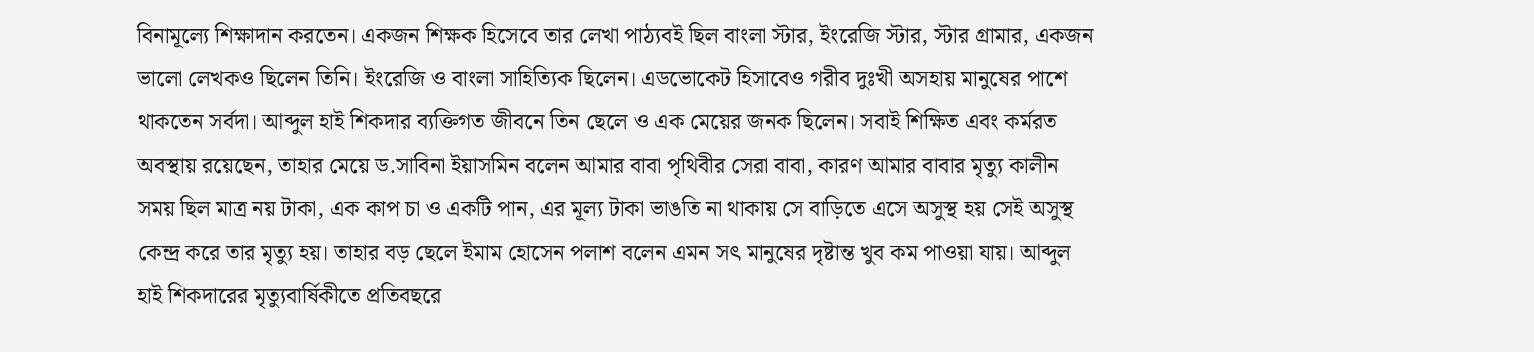বিনামূল্যে শিক্ষাদান করতেন। একজন শিক্ষক হিসেবে তার লেখা পাঠ্যবই ছিল বাংলা স্টার, ইংরেজি স্টার, স্টার গ্রামার, একজন ভালো লেখকও ছিলেন তিনি। ইংরেজি ও বাংলা সাহিত্যিক ছিলেন। এডভোকেট হিসাবেও গরীব দুঃখী অসহায় মানুষের পাশে থাকতেন সর্বদা। আব্দুল হাই শিকদার ব্যক্তিগত জীবনে তিন ছেলে ও এক মেয়ের জনক ছিলেন। সবাই শিক্ষিত এবং কর্মরত অবস্থায় রয়েছেন, তাহার মেয়ে ড.সাবিনা ইয়াসমিন বলেন আমার বাবা পৃথিবীর সেরা বাবা, কারণ আমার বাবার মৃত্যু কালীন সময় ছিল মাত্র নয় টাকা, এক কাপ চা ও একটি পান, এর মূল্য টাকা ভাঙতি না থাকায় সে বাড়িতে এসে অসুস্থ হয় সেই অসুস্থ কেন্দ্র করে তার মৃত্যু হয়। তাহার বড় ছেলে ইমাম হোসেন পলাশ বলেন এমন সৎ মানুষের দৃষ্টান্ত খুব কম পাওয়া যায়। আব্দুল হাই শিকদারের মৃত্যুবার্ষিকীতে প্রতিবছরে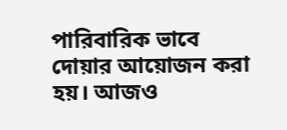পারিবারিক ভাবে দোয়ার আয়োজন করা হয়। আজও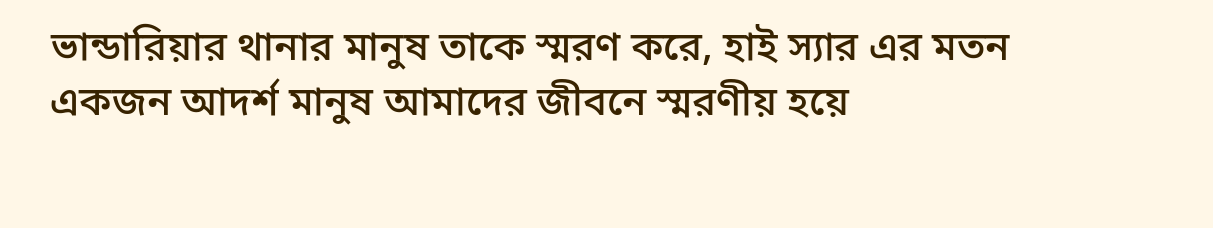ভান্ডারিয়ার থানার মানুষ তাকে স্মরণ করে, হাই স্যার এর মতন একজন আদর্শ মানুষ আমাদের জীবনে স্মরণীয় হয়ে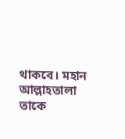থাকবে। মহান আল্লাহতালা তাকে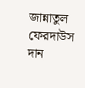জান্নাতুল ফেরদাউস দান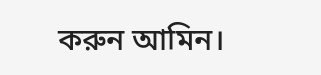করুন আমিন।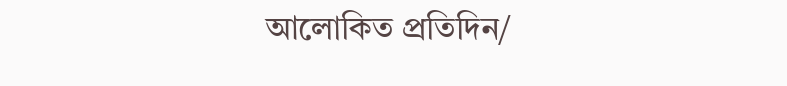আলোকিত প্রতিদিন/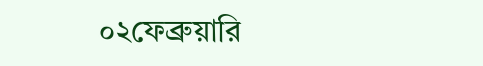০২ফেব্রুয়ারি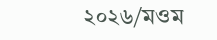২০২৬/মওম